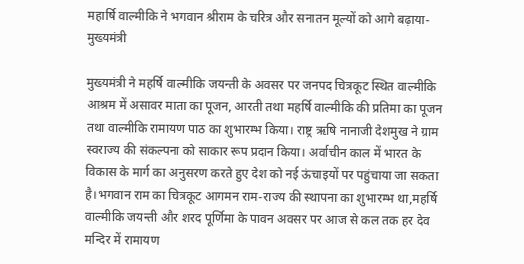महार्षि वाल्मीकि ने भगवान श्रीराम के चरित्र और सनातन मूल्यों को आगे बढ़ाया-मुख्यमंत्री

मुख्यमंत्री ने महर्षि वाल्मीकि जयन्ती के अवसर पर जनपद चित्रकूट स्थित वाल्मीकि आश्रम में असावर माता का पूजन, आरती तथा महर्षि वाल्मीकि की प्रतिमा का पूजन तथा वाल्मीकि रामायण पाठ का शुभारम्भ किया। राष्ट्र ऋषि नानाजी देशमुख ने ग्राम स्वराज्य की संकल्पना को साकार रूप प्रदान किया। अर्वाचीन काल में भारत के विकास के मार्ग का अनुसरण करते हुए देश को नई ऊंचाइयों पर पहुंचाया जा सकता है।भगवान राम का चित्रकूट आगमन राम-राज्य की स्थापना का शुभारम्भ था,महर्षि वाल्मीकि जयन्ती और शरद पूर्णिमा के पावन अवसर पर आज से कल तक हर देव मन्दिर में रामायण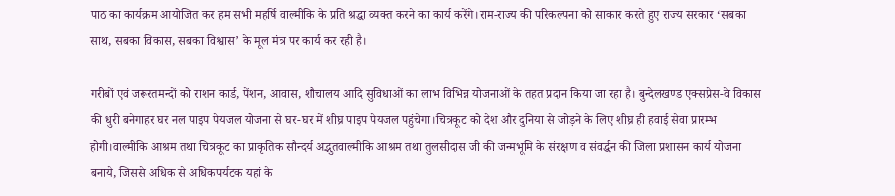पाठ का कार्यक्रम आयोजित कर हम सभी महर्षि वाल्मीकि के प्रति श्रद्धा व्यक्त करने का कार्य करेंगे।राम-राज्य की परिकल्पना को साकार करते हुए राज्य सरकार ‘सबका साथ, सबका विकास, सबका विश्वास’ के मूल मंत्र पर कार्य कर रही है।

गरीबों एवं जरूरतमन्दों को राशन कार्ड, पेंशन, आवास, शौचालय आदि सुविधाओं का लाभ विभिन्न योजनाओं के तहत प्रदान किया जा रहा है। बुन्देलखण्ड एक्सप्रेस-वे विकास की धुरी बनेगाहर घर नल पाइप पेयजल योजना से घर-घर में शीघ्र पाइप पेयजल पहुंचेगा।चित्रकूट को देश और दुनिया से जोड़ने के लिए शीघ्र ही हवाई सेवा प्रारम्भ होगी।वाल्मीकि आश्रम तथा चित्रकूट का प्राकृतिक सौन्दर्य अद्भुतवाल्मीकि आश्रम तथा तुलसीदास जी की जन्मभूमि के संरक्षण व संवर्द्धन की जिला प्रशासन कार्य योजना बनाये, जिससे अधिक से अधिकपर्यटक यहां के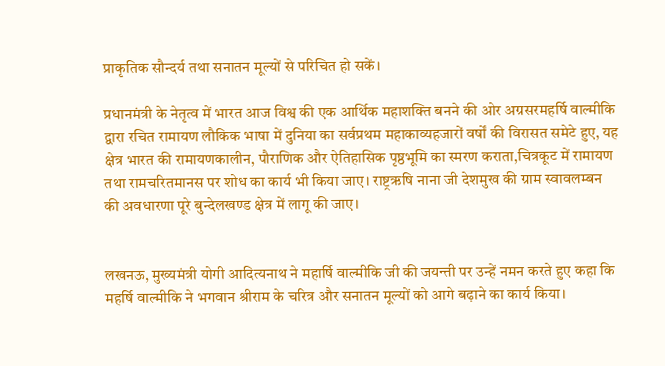प्राकृतिक सौन्दर्य तथा सनातन मूल्यों से परिचित हो सकें।

प्रधानमंत्री के नेतृत्व में भारत आज विश्व की एक आर्थिक महाशक्ति बनने की ओर अग्रसरमहर्षि वाल्मीकि द्वारा रचित रामायण लौकिक भाषा में दुनिया का सर्वप्रथम महाकाव्यहजारों वर्षों की विरासत समेटे हुए, यह क्षेत्र भारत की रामायणकालीन, पौराणिक और ऐतिहासिक पृष्ठभूमि का स्मरण कराता,चित्रकूट में रामायण तथा रामचरितमानस पर शोध का कार्य भी किया जाए। राष्ट्रऋषि नाना जी देशमुख की ग्राम स्वावलम्बन की अवधारणा पूरे बुन्देलखण्ड क्षेत्र में लागू की जाए।


लखनऊ, मुख्यमंत्री योगी आदित्यनाथ ने महार्षि वाल्मीकि जी की जयन्ती पर उन्हें नमन करते हुए कहा कि महर्षि वाल्मीकि ने भगवान श्रीराम के चरित्र और सनातन मूल्यों को आगे बढ़ाने का कार्य किया।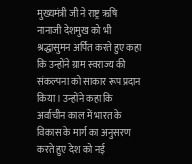मुख्यमंत्री जी ने राष्ट्र ऋषि नानाजी देशमुख को भी श्रद्धासुमन अर्पित करते हुए कहा कि उन्होंने ग्राम स्वराज्य की संकल्पना को साकार रूप प्रदान किया। उन्होंने कहा कि अर्वाचीन काल में भारत के विकास के मार्ग का अनुसरण करते हुए देश को नई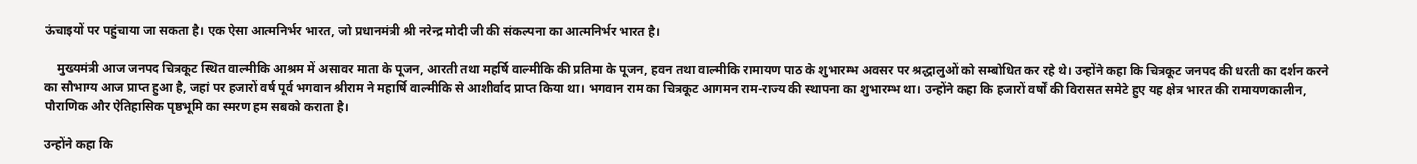ऊंचाइयों पर पहुंचाया जा सकता है। एक ऐसा आत्मनिर्भर भारत, जो प्रधानमंत्री श्री नरेन्द्र मोदी जी की संकल्पना का आत्मनिर्भर भारत है।

    मुख्यमंत्री आज जनपद चित्रकूट स्थित वाल्मीकि आश्रम में असावर माता के पूजन, आरती तथा महर्षि वाल्मीकि की प्रतिमा के पूजन, हवन तथा वाल्मीकि रामायण पाठ के शुभारम्भ अवसर पर श्रद्धालुओं को सम्बोधित कर रहे थे। उन्होंने कहा कि चित्रकूट जनपद की धरती का दर्शन करने का सौभाग्य आज प्राप्त हुआ है, जहां पर हजारों वर्ष पूर्व भगवान श्रीराम ने महार्षि वाल्मीकि से आशीर्वाद प्राप्त किया था। भगवान राम का चित्रकूट आगमन राम-राज्य की स्थापना का शुभारम्भ था। उन्होंने कहा कि हजारों वर्षों की विरासत समेटे हुए यह क्षेत्र भारत की रामायणकालीन, पौराणिक और ऐतिहासिक पृष्ठभूमि का स्मरण हम सबको कराता है।

उन्होंने कहा कि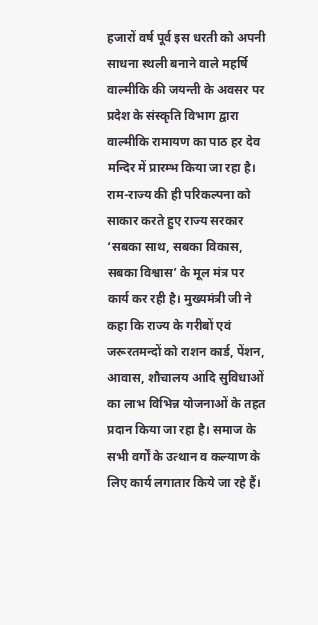हजारों वर्ष पूर्व इस धरती को अपनी साधना स्थली बनाने वाले महर्षि वाल्मीकि की जयन्ती के अवसर पर प्रदेश के संस्कृति विभाग द्वारा वाल्मीकि रामायण का पाठ हर देव मन्दिर में प्रारम्भ किया जा रहा है। राम-राज्य की ही परिकल्पना को साकार करते हुए राज्य सरकार ‘सबका साथ, सबका विकास, सबका विश्वास’ के मूल मंत्र पर कार्य कर रही है। मुख्यमंत्री जी ने कहा कि राज्य के गरीबों एवं जरूरतमन्दों को राशन कार्ड, पेंशन, आवास, शौचालय आदि सुविधाओं का लाभ विभिन्न योजनाओं के तहत प्रदान किया जा रहा है। समाज के सभी वर्गों के उत्थान व कल्याण के लिए कार्य लगातार किये जा रहे हैं।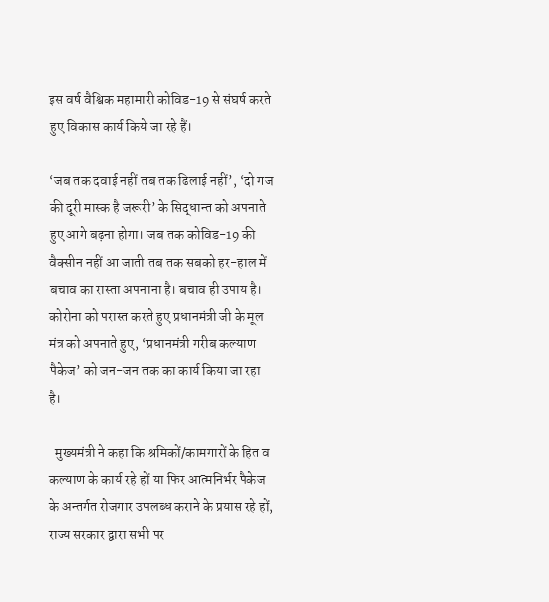इस वर्ष वैश्विक महामारी कोविड-19 से संघर्ष करते हुए विकास कार्य किये जा रहे हैं।

‘जब तक दवाई नहीं तब तक ढिलाई नहीं’, ‘दो गज की दूरी मास्क है जरूरी’ के सिद्धान्त को अपनाते हुए आगे बढ़ना होगा। जब तक कोविड-19 की वैक्सीन नहीं आ जाती तब तक सबको हर-हाल में बचाव का रास्ता अपनाना है। बचाव ही उपाय है। कोरोना को परास्त करते हुए प्रधानमंत्री जी के मूल मंत्र को अपनाते हुए, ‘प्रधानमंत्री गरीब कल्याण पैकेज’ को जन-जन तक का कार्य किया जा रहा है।

  मुख्यमंत्री ने कहा कि श्रमिकों/कामगारों के हित व कल्याण के कार्य रहे हों या फिर आत्मनिर्भर पैकेज के अन्तर्गत रोजगार उपलब्ध कराने के प्रयास रहे हों, राज्य सरकार द्वारा सभी पर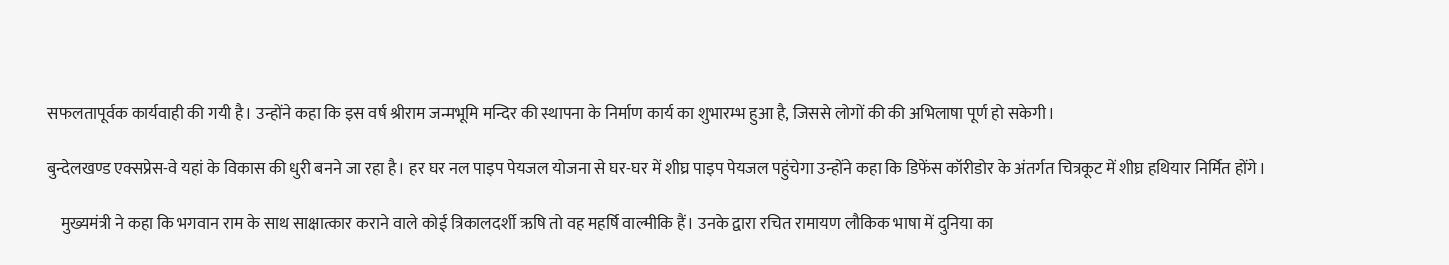सफलतापूर्वक कार्यवाही की गयी है। उन्होंने कहा कि इस वर्ष श्रीराम जन्मभूमि मन्दिर की स्थापना के निर्माण कार्य का शुभारम्भ हुआ है, जिससे लोगों की की अभिलाषा पूर्ण हो सकेगी।

बुन्देलखण्ड एक्सप्रेस-वे यहां के विकास की धुरी बनने जा रहा है। हर घर नल पाइप पेयजल योजना से घर-घर में शीघ्र पाइप पेयजल पहुंचेगा उन्होंने कहा कि डिफेंस कॉरीडोर के अंतर्गत चित्रकूट में शीघ्र हथियार निर्मित होंगे।

    मुख्यमंत्री ने कहा कि भगवान राम के साथ साक्षात्कार कराने वाले कोई त्रिकालदर्शी ऋषि तो वह महर्षि वाल्मीकि हैं। उनके द्वारा रचित रामायण लौकिक भाषा में दुनिया का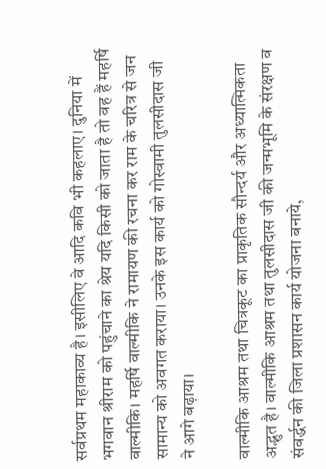सर्वप्रथम महाकाव्य है। इसीलिए वे आदि कवि भी कहलाए। दुनिया में भगवान श्रीराम को पहुंचाने का श्रेय यदि किसी को जाता है तो वह हैं महर्षि वाल्मीकि। महर्षि वाल्मीकि ने रामायण की रचना कर राम के चरित्र से जन सामान्य को अवगत कराया। उनके इस कार्य को गोस्वामी तुलसीदास जी ने आगे बढ़ाया।

वाल्मीकि आश्रम तथा चित्रकूट का प्राकृतिक सौन्दर्य और अध्यात्मिकता अद्भुत है। वाल्मीकि आश्रम तथा तुलसीदास जी की जन्मभूमि के संरक्षण व संवर्द्धन की जिला प्रशासन कार्य योजना बनाये,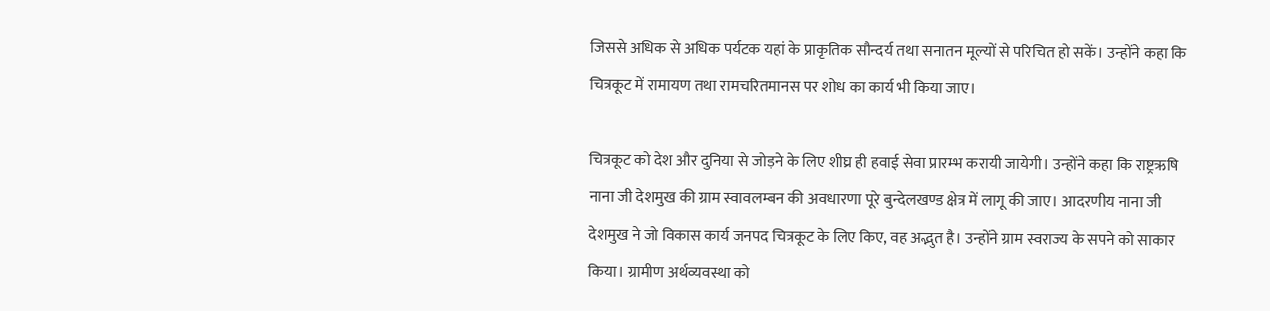जिससे अधिक से अधिक पर्यटक यहां के प्राकृतिक सौन्दर्य तथा सनातन मूल्यों से परिचित हो सकें। उन्होंने कहा कि चित्रकूट में रामायण तथा रामचरितमानस पर शोध का कार्य भी किया जाए।

चित्रकूट को देश और दुनिया से जोड़ने के लिए शीघ्र ही हवाई सेवा प्रारम्भ करायी जायेगी। उन्होंने कहा कि राष्ट्रऋषि नाना जी देशमुख की ग्राम स्वावलम्बन की अवधारणा पूरे बुन्देलखण्ड क्षेत्र में लागू की जाए। आदरणीय नाना जी देशमुख ने जो विकास कार्य जनपद चित्रकूट के लिए किए, वह अद्भुत है। उन्होंने ग्राम स्वराज्य के सपने को साकार किया। ग्रामीण अर्थव्यवस्था को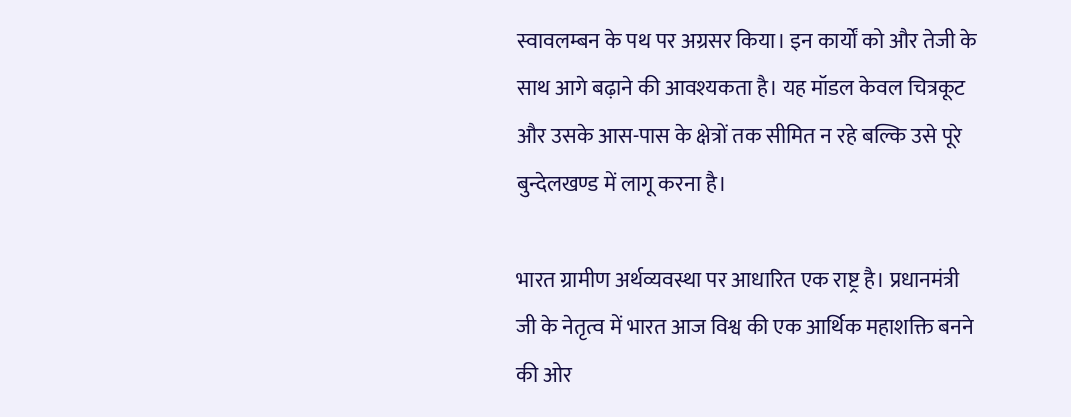स्वावलम्बन के पथ पर अग्रसर किया। इन कार्यों को और तेजी के साथ आगे बढ़ाने की आवश्यकता है। यह मॉडल केवल चित्रकूट और उसके आस-पास के क्षेत्रों तक सीमित न रहे बल्कि उसे पूरे बुन्देलखण्ड में लागू करना है।

भारत ग्रामीण अर्थव्यवस्था पर आधारित एक राष्ट्र है। प्रधानमंत्री जी के नेतृत्व में भारत आज विश्व की एक आर्थिक महाशक्ति बनने की ओर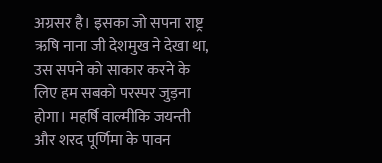अग्रसर है। इसका जो सपना राष्ट्र ऋषि नाना जी देशमुख ने देखा था, उस सपने को साकार करने के लिए हम सबको परस्पर जुड़ना होगा। महर्षि वाल्मीकि जयन्ती और शरद पूर्णिमा के पावन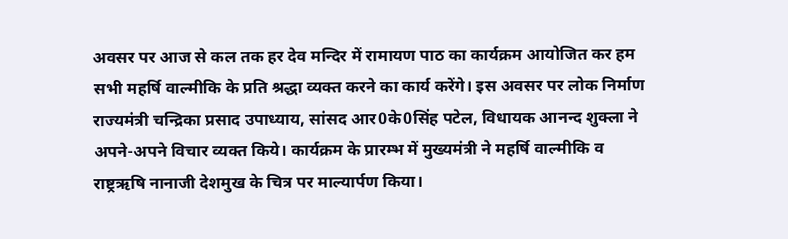अवसर पर आज से कल तक हर देव मन्दिर में रामायण पाठ का कार्यक्रम आयोजित कर हम सभी महर्षि वाल्मीकि के प्रति श्रद्धा व्यक्त करने का कार्य करेंगे। इस अवसर पर लोक निर्माण राज्यमंत्री चन्द्रिका प्रसाद उपाध्याय, सांसद आर0के0सिंह पटेल, विधायक आनन्द शुक्ला ने अपने-अपने विचार व्यक्त किये। कार्यक्रम के प्रारम्भ में मुख्यमंत्री ने महर्षि वाल्मीकि व राष्ट्रऋषि नानाजी देशमुख के चित्र पर माल्यार्पण किया।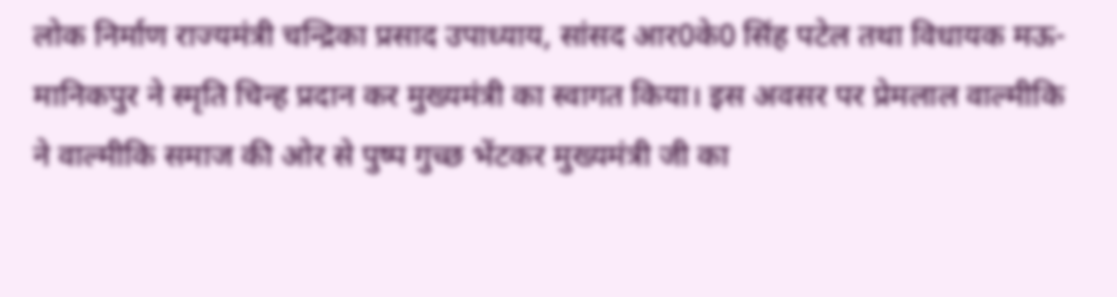लोक निर्माण राज्यमंत्री चन्द्रिका प्रसाद उपाध्याय, सांसद आर0के0 सिंह पटेल तथा विधायक मऊ-मानिकपुर ने स्मृति चिन्ह प्रदान कर मुख्यमंत्री का स्वागत किया। इस अवसर पर प्रेमलाल वाल्मीकि ने वाल्मीकि समाज की ओर से पुष्प गुच्छ भेंटकर मुख्यमंत्री जी का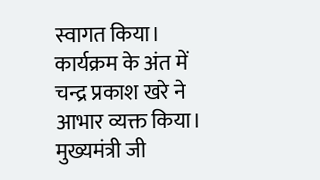स्वागत किया। कार्यक्रम के अंत में चन्द्र प्रकाश खरे ने आभार व्यक्त किया। मुख्यमंत्री जी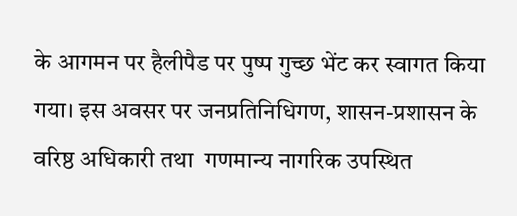के आगमन पर हैलीपैड पर पुष्प गुच्छ भेंट कर स्वागत किया गया। इस अवसर पर जनप्रतिनिधिगण, शासन-प्रशासन के वरिष्ठ अधिकारी तथा  गणमान्य नागरिक उपस्थित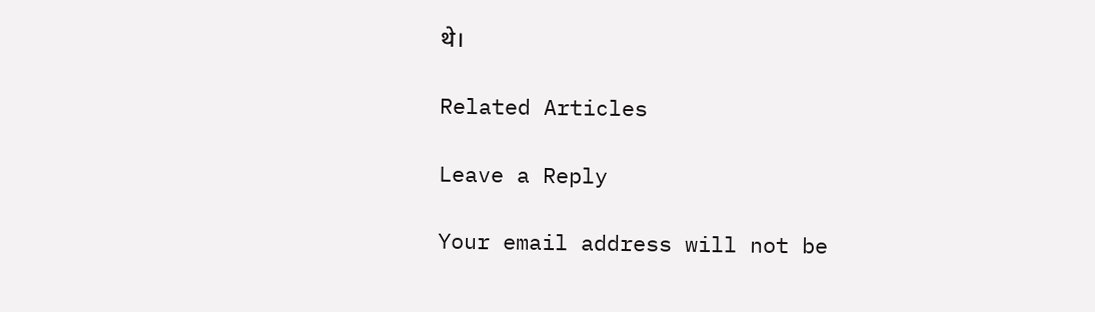थे।

Related Articles

Leave a Reply

Your email address will not be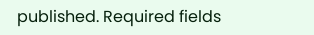published. Required fields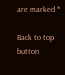are marked *

Back to top button